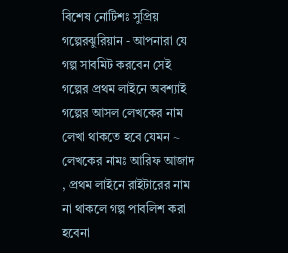বিশেষ নোটিশঃ সুপ্রিয় গল্পেরঝুরিয়ান - আপনারা যে গল্প সাবমিট করবেন সেই গল্পের প্রথম লাইনে অবশ্যাই গল্পের আসল লেখকের নাম লেখা থাকতে হবে যেমন ~ লেখকের নামঃ আরিফ আজাদ , প্রথম লাইনে রাইটারের নাম না থাকলে গল্প পাবলিশ করা হবেনা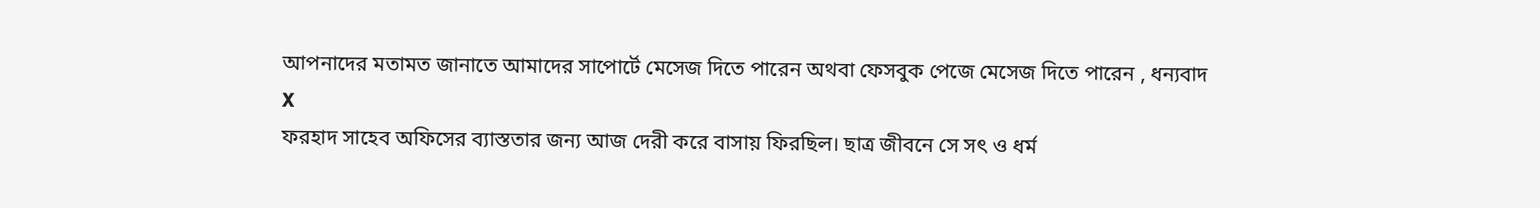আপনাদের মতামত জানাতে আমাদের সাপোর্টে মেসেজ দিতে পারেন অথবা ফেসবুক পেজে মেসেজ দিতে পারেন , ধন্যবাদ
X
ফরহাদ সাহেব অফিসের ব্যাস্ততার জন্য আজ দেরী করে বাসায় ফিরছিল। ছাত্র জীবনে সে সৎ ও ধর্ম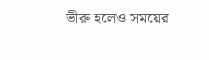ভীরু হলেও সময়ের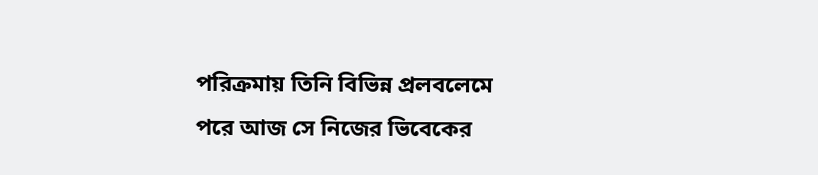পরিক্রমায় তিনি বিভিন্ন প্রলবলেমে
পরে আজ সে নিজের ভিবেকের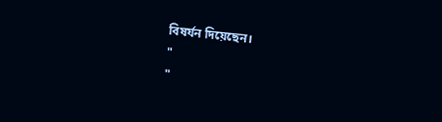বিষর্যন দিয়েছেন।
"
"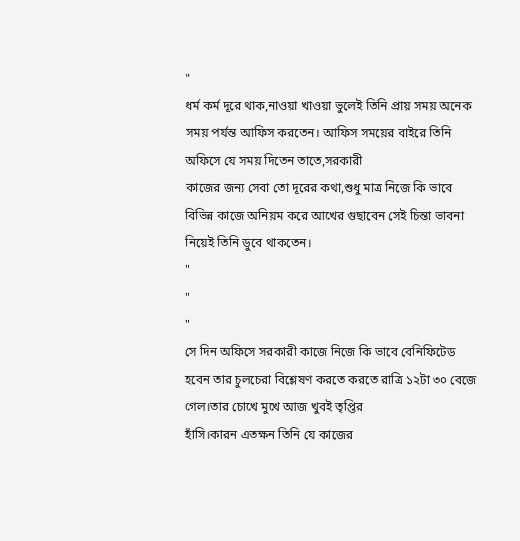"
ধর্ম কর্ম দূরে থাক,নাওয়া খাওয়া ভুলেই তিনি প্রায় সময় অনেক সময় পর্যন্ত আফিস করতেন। আফিস সময়ের বাইরে তিনি অফিসে যে সময় দিতেন তাতে,সরকারী
কাজের জন্য সেবা তো দূরের কথা,শুধু মাত্র নিজে কি ভাবে বিভিন্ন কাজে অনিয়ম করে আখের গুছাবেন সেই চিন্তা ভাবনা নিয়েই তিনি ডুবে থাকতেন।
"
"
"
সে দিন অফিসে সরকারী কাজে নিজে কি ভাবে বেনিফিটেড হবেন তার চুলচেরা বিশ্লেষণ করতে করতে রাত্রি ১২টা ৩০ বেজে গেল।তার চোখে মুখে আজ খুবই তৃপ্তির
হাঁসি।কারন এতক্ষন তিনি যে কাজের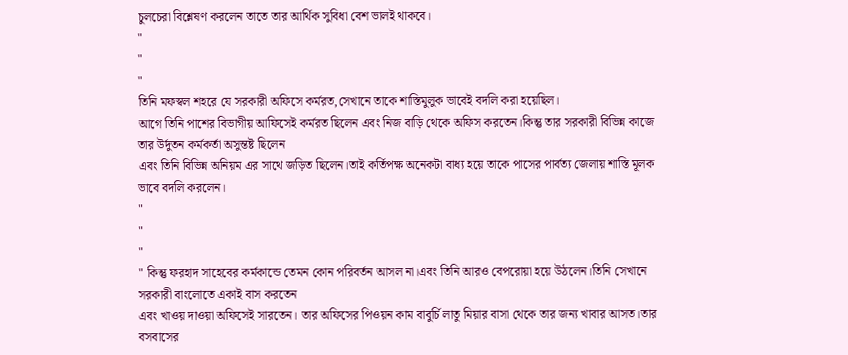চুলচেরা বিশ্লেষণ করলেন তাতে তার আর্থিক সুবিধা বেশ ভালই থাকবে।
"
"
"
তিনি মফস্বল শহরে যে সরকারী অফিসে কর্মরত,সেখানে তাকে শাস্তিমুলুক ভাবেই বদলি করা হয়েছিল।
আগে তিনি পাশের বিভাগীয় আফিসেই কর্মরত ছিলেন এবং নিজ বাড়ি থেকে অফিস করতেন।কিন্তু তার সরকারী বিভিন্ন কাজে তার উর্দুতন কর্মকর্তা অসুন্তষ্ট ছিলেন
এবং তিনি বিভিন্ন অনিয়ম এর সাথে জড়িত ছিলেন।তাই কর্তিপক্ষ অনেকটা বাধ্য হয়ে তাকে পাসের পার্বত্য জেলায় শাস্তি মূলক ভাবে বদলি করলেন।
"
"
"
" কিন্তু ফরহাদ সাহেবের কর্মকান্ডে তেমন কোন পরিবর্তন আসল না।এবং তিনি আরও বেপরোয়া হয়ে উঠলেন।তিনি সেখানে সরকারী বাংলোতে একাই বাস করতেন
এবং খাওয় দাওয়া অফিসেই সারতেন। তার অফিসের পিওয়ন কাম বাবুর্চি লাতু মিয়ার বাসা থেকে তার জন্য খাবার আসত।তার বসবাসের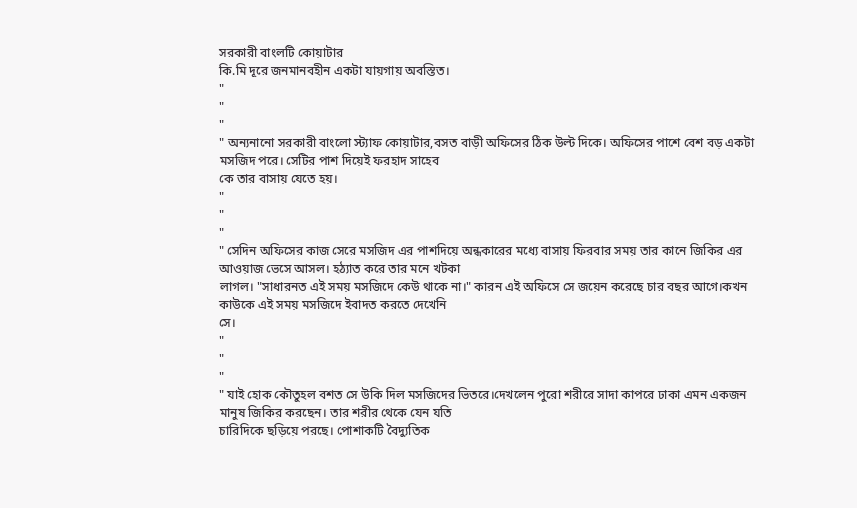সরকারী বাংলটি কোয়াটার
কি.মি দূরে জনমানবহীন একটা যায়গায় অবস্তিত।
"
"
"
" অন্যনানো সরকারী বাংলো স্ট্যাফ কোয়াটার,বসত বাড়ী অফিসের ঠিক উল্ট দিকে। অফিসের পাশে বেশ বড় একটা মসজিদ পরে। সেটির পাশ দিয়েই ফরহাদ সাহেব
কে তার বাসায় যেতে হয়।
"
"
"
" সেদিন অফিসের কাজ সেরে মসজিদ এর পাশদিয়ে অন্ধকারের মধ্যে বাসায় ফিরবার সময় তার কানে জিকির এর আওয়াজ ভেসে আসল। হঠ্যাত করে তার মনে খটকা
লাগল। "সাধারনত এই সময় মসজিদে কেউ থাকে না।" কারন এই অফিসে সে জয়েন করেছে চার বছর আগে।কখন কাউকে এই সময় মসজিদে ইবাদত করতে দেখেনি
সে।
"
"
"
" যাই হোক কৌতুহল বশত সে উকি দিল মসজিদের ভিতরে।দেখলেন পুরো শরীরে সাদা কাপরে ঢাকা এমন একজন মানুষ জিকির করছেন। তার শরীর থেকে যেন যতি
চারিদিকে ছড়িয়ে পরছে। পোশাকটি বৈদ্যুতিক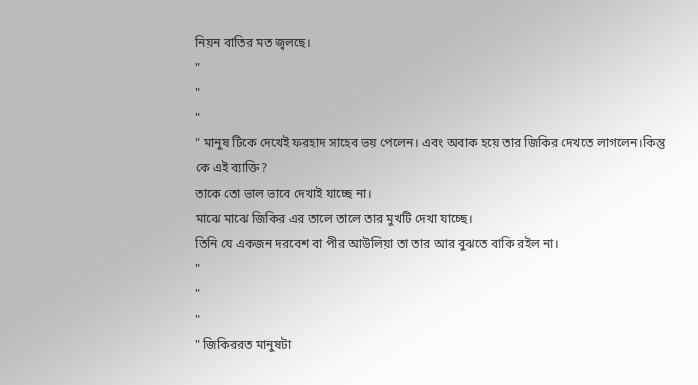নিয়ন বাতির মত জ্বলছে।
"
"
"
" মানুষ টিকে দেখেই ফরহাদ সাহেব ভয় পেলেন। এবং অবাক হয়ে তার জিকির দেখতে লাগলেন।কিন্তু কে এই ব্যাক্তি?
তাকে তো ভাল ভাবে দেখাই যাচ্ছে না।
মাঝে মাঝে জিকির এর তালে তালে তার মুখটি দেখা যাচ্ছে।
তিনি যে একজন দরবেশ বা পীর আউলিয়া তা তার আর বুঝতে বাকি রইল না।
"
"
"
" জিকিররত মানুষটা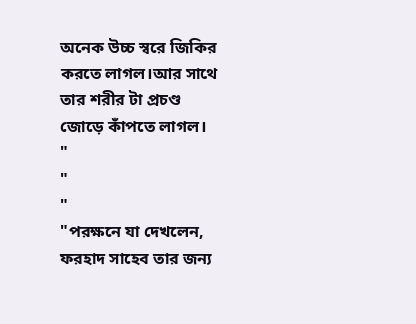অনেক উচ্চ স্বরে জিকির করতে লাগল।আর সাথে তার শরীর টা প্রচণ্ড জোড়ে কাঁপতে লাগল।
"
"
"
"পরক্ষনে যা দেখলেন, ফরহাদ সাহেব তার জন্য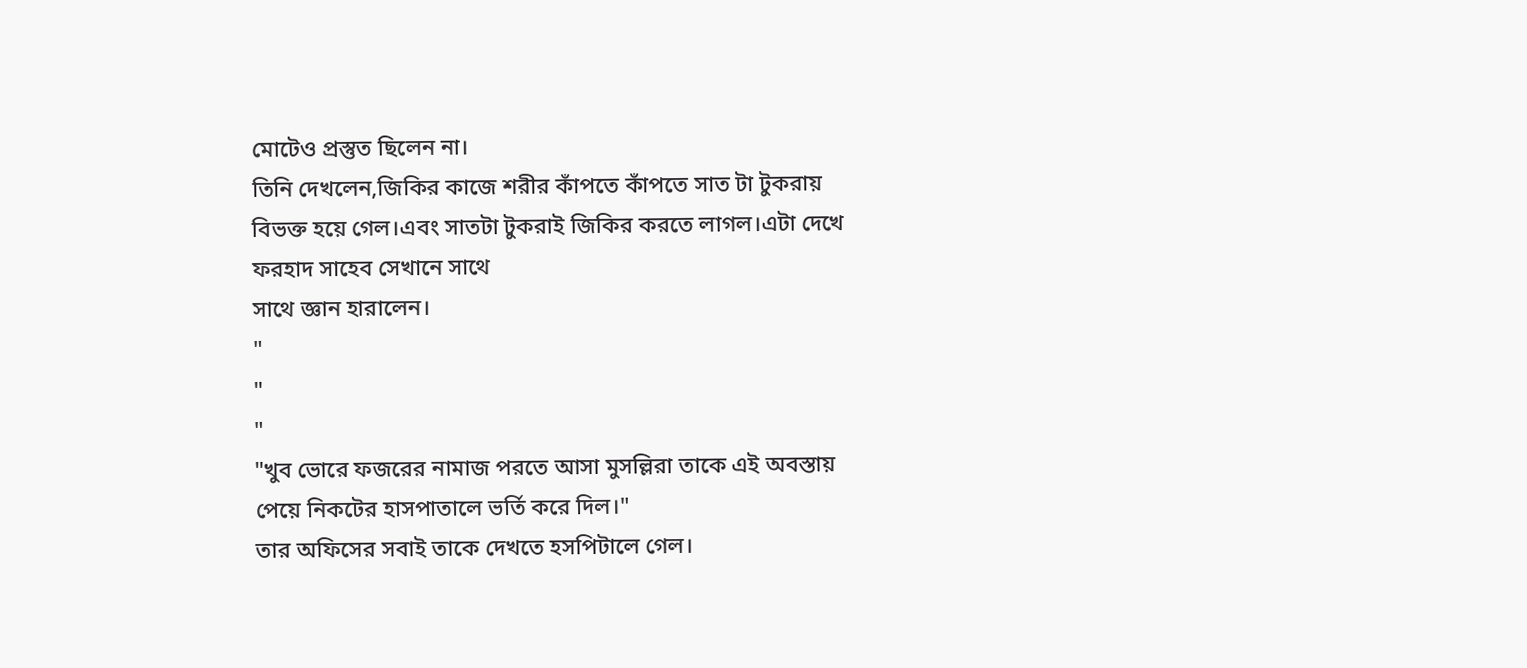মোটেও প্রস্তুত ছিলেন না।
তিনি দেখলেন,জিকির কাজে শরীর কাঁপতে কাঁপতে সাত টা টুকরায় বিভক্ত হয়ে গেল।এবং সাতটা টুকরাই জিকির করতে লাগল।এটা দেখে ফরহাদ সাহেব সেখানে সাথে
সাথে জ্ঞান হারালেন।
"
"
"
"খুব ভোরে ফজরের নামাজ পরতে আসা মুসল্লিরা তাকে এই অবস্তায় পেয়ে নিকটের হাসপাতালে ভর্তি করে দিল।"
তার অফিসের সবাই তাকে দেখতে হসপিটালে গেল।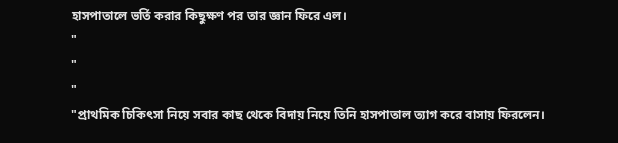হাসপাতালে ভর্তি করার কিছুক্ষণ পর তার জ্ঞান ফিরে এল।
"
"
"
"প্রাথমিক চিকিৎসা নিয়ে সবার কাছ থেকে বিদায় নিয়ে তিনি হাসপাতাল ত্যাগ করে বাসায় ফিরলেন।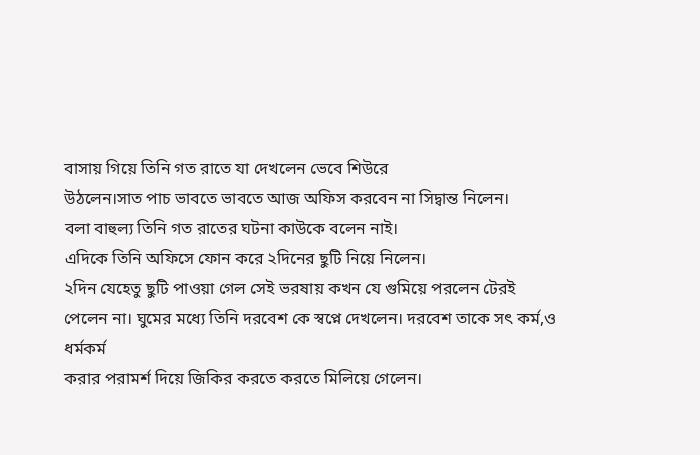বাসায় গিয়ে তিনি গত রাতে যা দেখলেন ভেবে শিউরে
উঠলেন।সাত পাচ ভাবতে ভাবতে আজ অফিস করবেন না সিদ্বান্ত নিলেন।
বলা বাহুল্য তিনি গত রাতের ঘটনা কাউকে বলেন নাই।
এদিকে তিনি অফিসে ফোন করে ২দিনের ছুটি নিয়ে নিলেন।
২দিন যেহেতু ছুটি পাওয়া গেল সেই ভরষায় কখন যে গুমিয়ে পরলেন টেরই পেলেন না। ঘুমের মধ্যে তিনি দরবেশ কে স্বপ্নে দেখলেন। দরবেশ তাকে সৎ কর্ম,ও ধর্মকর্ম
করার পরামর্শ দিয়ে জিকির করতে করতে মিলিয়ে গেলেন।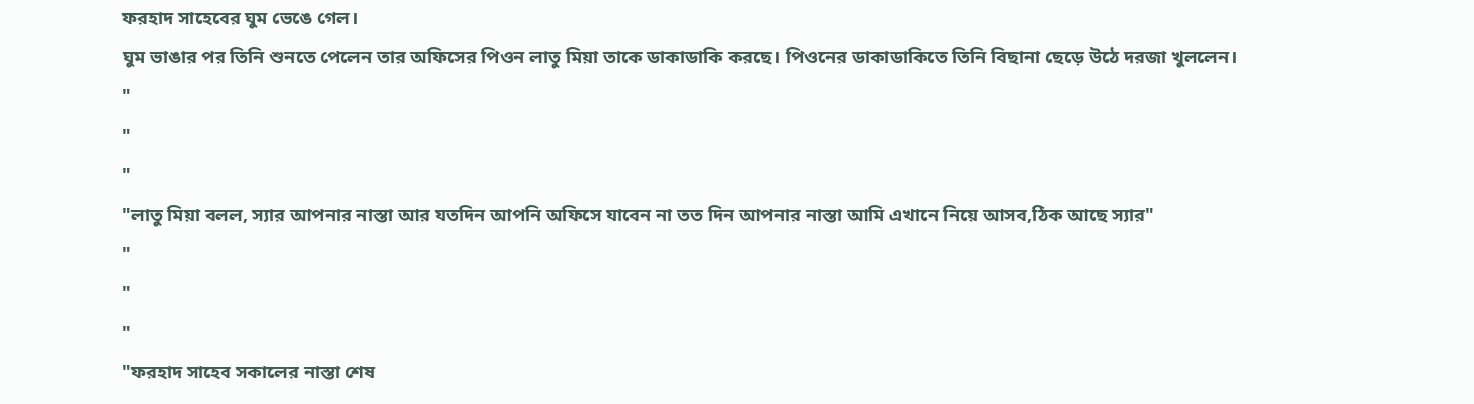ফরহাদ সাহেবের ঘুম ভেঙে গেল।
ঘুম ভাঙার পর তিনি শুনতে পেলেন তার অফিসের পিওন লাতু মিয়া তাকে ডাকাডাকি করছে। পিওনের ডাকাডাকিতে তিনি বিছানা ছেড়ে উঠে দরজা খুললেন।
"
"
"
"লাতু মিয়া বলল, স্যার আপনার নাস্তা আর যতদিন আপনি অফিসে যাবেন না তত দিন আপনার নাস্তা আমি এখানে নিয়ে আসব,ঠিক আছে স্যার"
"
"
"
"ফরহাদ সাহেব সকালের নাস্তা শেষ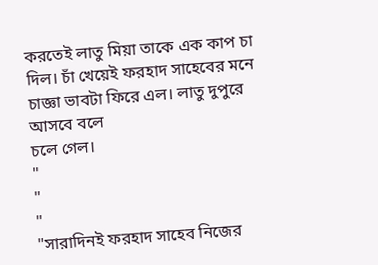করতেই লাতু মিয়া তাকে এক কাপ চা দিল। চাঁ খেয়েই ফরহাদ সাহেবের মনে চাজ্ঞা ভাবটা ফিরে এল। লাতু দুপুরে আসবে বলে
চলে গেল।
"
"
"
"সারাদিনই ফরহাদ সাহেব নিজের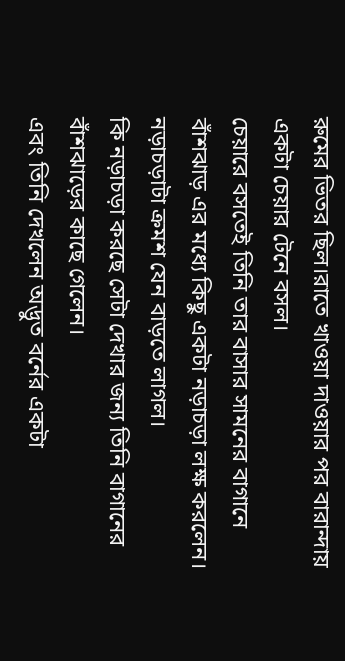রুমের ভিতর ছিল।রাতে খাওয়া দাওয়ার পর বারান্দায় একটা চেয়ার টেনে বসল।
চেয়ারে বসতেই তিনি তার বাসার সামনের বাগানে বাঁশঝাড় এর মধ্যে কিছু একটা নড়াচড়া লক্ষ করলেন। নড়াচড়াটা ক্রমশ যেন বাড়তে লাগল।
কি নড়াচড়া করছে সেটা দেখার জন্য তিনি বাগানের বাঁশঝাড়ের কাছে গেলেন।
এবং তিনি দেখলেন অদ্ভুত বর্নের একটা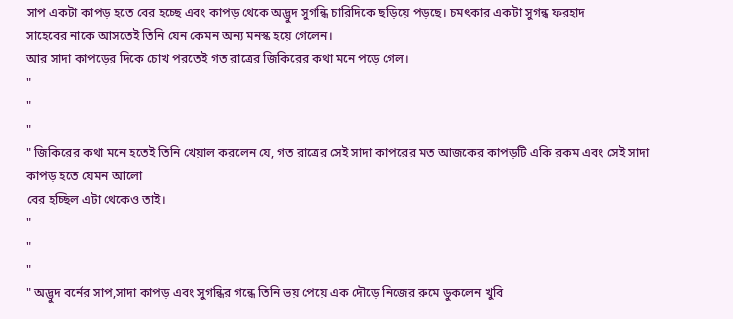সাপ একটা কাপড় হতে বের হচ্ছে এবং কাপড় থেকে অদ্ভুদ সুগন্ধি চারিদিকে ছড়িয়ে পড়ছে। চমৎকার একটা সুগন্ধ ফরহাদ
সাহেবের নাকে আসতেই তিনি যেন কেমন অন্য মনস্ক হয়ে গেলেন।
আর সাদা কাপড়ের দিকে চোখ পরতেই গত রাত্রের জিকিরের কথা মনে পড়ে গেল।
"
"
"
" জিকিরের কথা মনে হতেই তিনি খেয়াল করলেন যে, গত রাত্রের সেই সাদা কাপরের মত আজকের কাপড়টি একি রকম এবং সেই সাদা কাপড় হতে যেমন আলো
বের হচ্ছিল এটা থেকেও তাই।
"
"
"
" অদ্ভুদ বর্নের সাপ,সাদা কাপড় এবং সুগন্ধির গন্ধে তিনি ভয় পেয়ে এক দৌড়ে নিজের রুমে ডুকলেন খুবি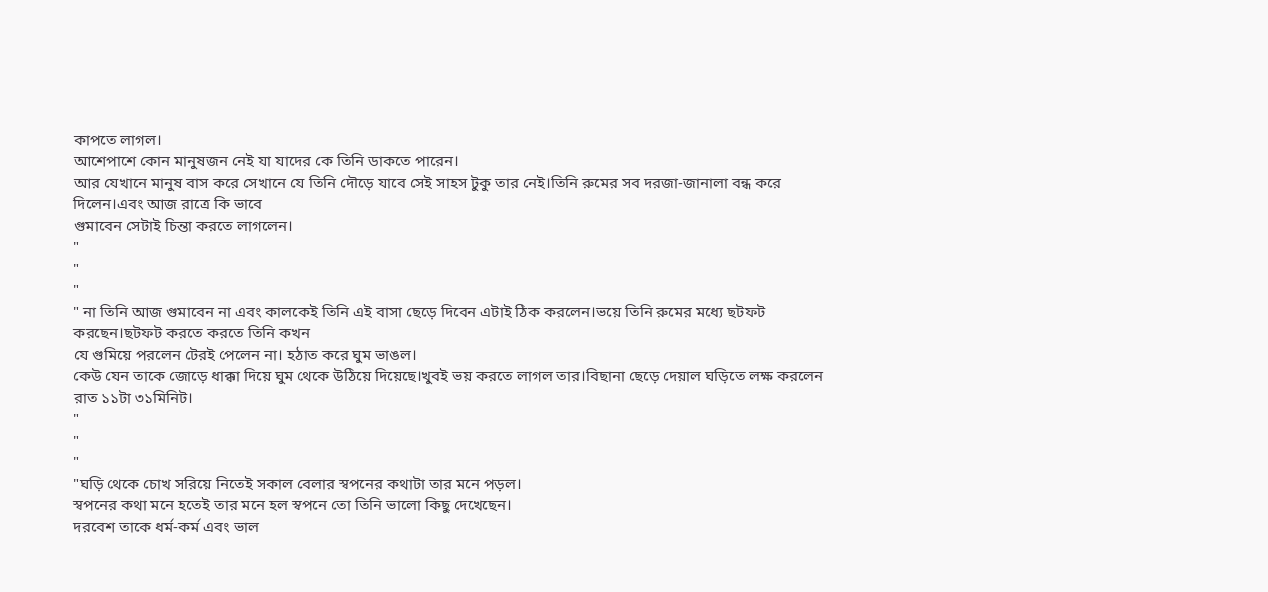কাপতে লাগল।
আশেপাশে কোন মানুষজন নেই যা যাদের কে তিনি ডাকতে পারেন।
আর যেখানে মানুষ বাস করে সেখানে যে তিনি দৌড়ে যাবে সেই সাহস টুকু তার নেই।তিনি রুমের সব দরজা-জানালা বন্ধ করে দিলেন।এবং আজ রাত্রে কি ভাবে
গুমাবেন সেটাই চিন্তা করতে লাগলেন।
"
"
"
" না তিনি আজ গুমাবেন না এবং কালকেই তিনি এই বাসা ছেড়ে দিবেন এটাই ঠিক করলেন।ভয়ে তিনি রুমের মধ্যে ছটফট করছেন।ছটফট করতে করতে তিনি কখন
যে গুমিয়ে পরলেন টেরই পেলেন না। হঠাত করে ঘুম ভাঙল।
কেউ যেন তাকে জোড়ে ধাক্কা দিয়ে ঘুম থেকে উঠিয়ে দিয়েছে।খুবই ভয় করতে লাগল তার।বিছানা ছেড়ে দেয়াল ঘড়িতে লক্ষ করলেন রাত ১১টা ৩১মিনিট।
"
"
"
"ঘড়ি থেকে চোখ সরিয়ে নিতেই সকাল বেলার স্বপনের কথাটা তার মনে পড়ল।
স্বপনের কথা মনে হতেই তার মনে হল স্বপনে তো তিনি ভালো কিছু দেখেছেন।
দরবেশ তাকে ধর্ম-কর্ম এবং ভাল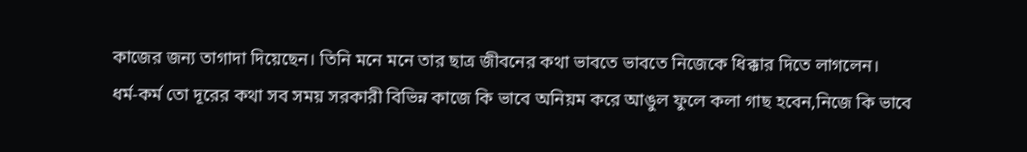কাজের জন্য তাগাদা দিয়েছেন। তিনি মনে মনে তার ছাত্র জীবনের কথা ভাবতে ভাবতে নিজেকে ধিক্কার দিতে লাগলেন।
ধর্ম-কর্ম তো দূরের কথা সব সময় সরকারী বিভিন্ন কাজে কি ভাবে অনিয়ম করে আঙুল ফুলে কলা গাছ হবেন,নিজে কি ভাবে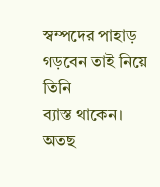স্বম্পদের পাহাড় গড়বেন তাই নিয়ে তিনি
ব্যাস্ত থাকেন। অতছ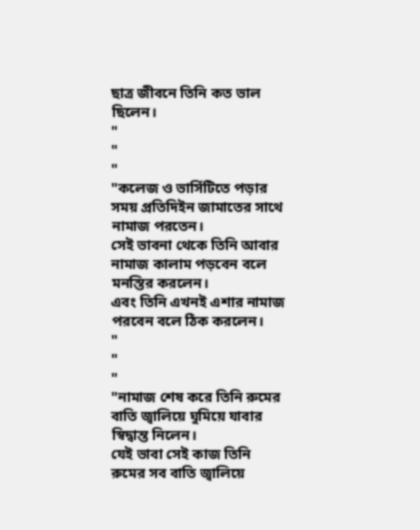ছাত্র জীবনে তিনি কত ভাল ছিলেন।
"
"
"
"কলেজ ও ভার্সিটিতে পড়ার সময় প্রতিদিইন জামাতের সাথে নামাজ পরতেন।
সেই ভাবনা থেকে তিনি আবার নামাজ কালাম পড়বেন বলে মনস্তির করলেন।
এবং তিনি এখনই এশার নামাজ পরবেন বলে ঠিক করলেন।
"
"
"
"নামাজ শেষ করে তিনি রুমের বাতি জ্বালিয়ে ঘুমিয়ে যাবার স্বিদ্বান্ত নিলেন।
যেই ভাবা সেই কাজ তিনি রুমের সব বাতি জ্বালিয়ে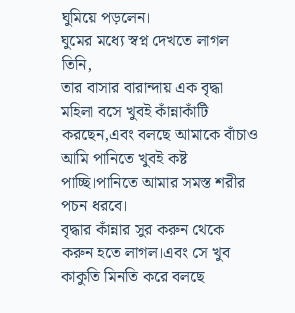ঘুমিয়ে পড়লেন।
ঘুমের মধ্যে স্বপ্ন দেখতে লাগল তিনি,
তার বাসার বারান্দায় এক বৃদ্ধা মহিলা বসে খুবই কাঁন্নাকাঁটি করছেন,এবং বলছে আমাকে বাঁচাও আমি পানিতে খুবই কষ্ট পাচ্ছি।পানিতে আমার সমস্ত শরীর পচন ধরবে।
বৃদ্ধার কাঁন্নার সুর করুন থেকে করুন হতে লাগল।এবং সে খুব কাকুতি মিনতি করে বলছে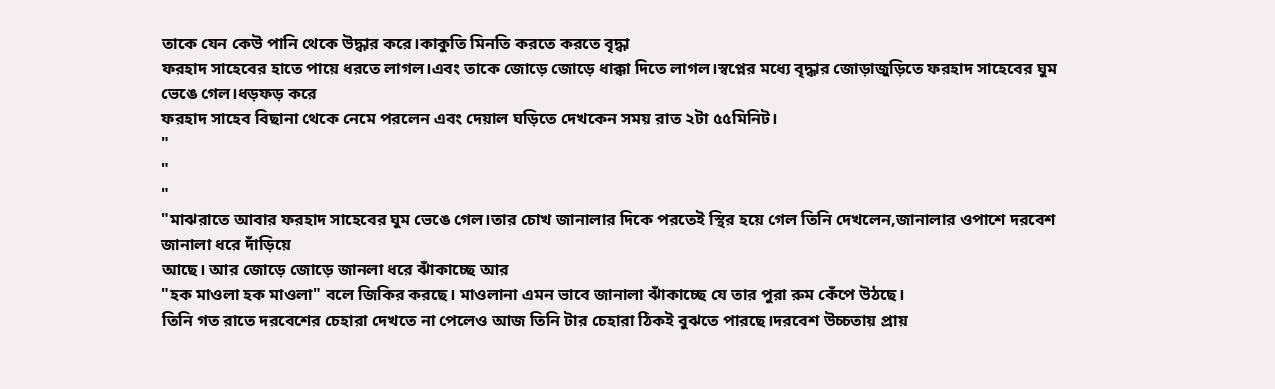তাকে যেন কেউ পানি থেকে উদ্ধার করে।কাকুতি মিনতি করতে করতে বৃদ্ধা
ফরহাদ সাহেবের হাতে পায়ে ধরতে লাগল।এবং তাকে জোড়ে জোড়ে ধাক্কা দিতে লাগল।স্বপ্নের মধ্যে বৃদ্ধার জোড়াজুড়িতে ফরহাদ সাহেবের ঘুম ভেঙে গেল।ধড়ফড় করে
ফরহাদ সাহেব বিছানা থেকে নেমে পরলেন এবং দেয়াল ঘড়িতে দেখকেন সময় রাত ২টা ৫৫মিনিট।
"
"
"
"মাঝরাতে আবার ফরহাদ সাহেবের ঘুম ভেঙে গেল।তার চোখ জানালার দিকে পরতেই স্থির হয়ে গেল তিনি দেখলেন,জানালার ওপাশে দরবেশ জানালা ধরে দাঁড়িয়ে
আছে। আর জোড়ে জোড়ে জানলা ধরে ঝাঁকাচ্ছে আর
"হক মাওলা হক মাওলা" বলে জিকির করছে। মাওলানা এমন ভাবে জানালা ঝাঁকাচ্ছে যে তার পুরা রুম কেঁপে উঠছে।
তিনি গত রাতে দরবেশের চেহারা দেখতে না পেলেও আজ তিনি টার চেহারা ঠিকই বুঝতে পারছে।দরবেশ উচ্চতায় প্রায়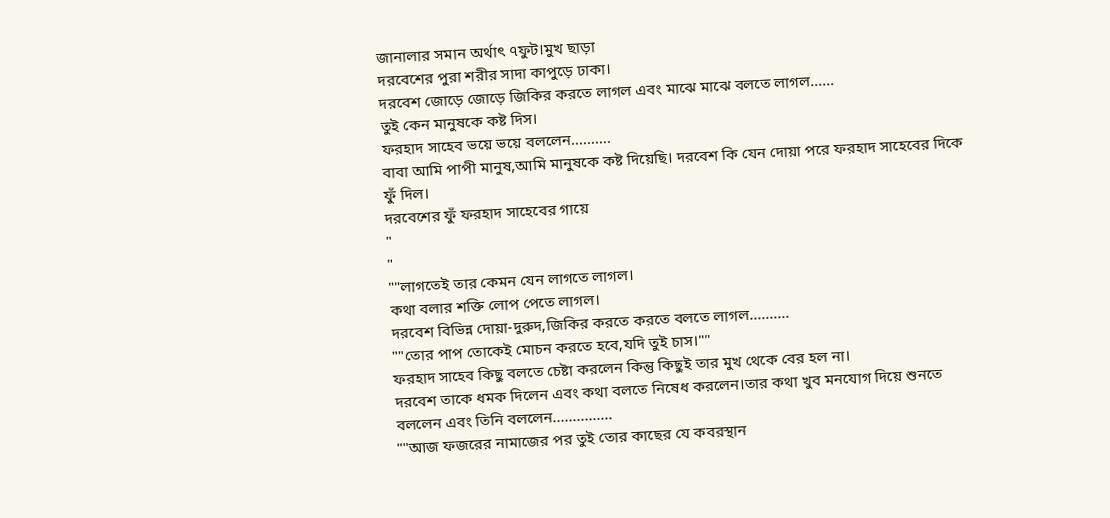জানালার সমান অর্থাৎ ৭ফুট।মুখ ছাড়া
দরবেশের পুরা শরীর সাদা কাপুড়ে ঢাকা।
দরবেশ জোড়ে জোড়ে জিকির করতে লাগল এবং মাঝে মাঝে বলতে লাগল......
তুই কেন মানুষকে কষ্ট দিস।
ফরহাদ সাহেব ভয়ে ভয়ে বললেন..........
বাবা আমি পাপী মানুষ,আমি মানুষকে কষ্ট দিয়েছি। দরবেশ কি যেন দোয়া পরে ফরহাদ সাহেবের দিকে ফুঁ দিল।
দরবেশের ফুঁ ফরহাদ সাহেবের গায়ে
"
"
""লাগতেই তার কেমন যেন লাগতে লাগল।
কথা বলার শক্তি লোপ পেতে লাগল।
দরবেশ বিভিন্ন দোয়া-দুরুদ,জিকির করতে করতে বলতে লাগল..........
""তোর পাপ তোকেই মোচন করতে হবে,যদি তুই চাস।""
ফরহাদ সাহেব কিছু বলতে চেষ্টা করলেন কিন্তু কিছুই তার মুখ থেকে বের হল না।
দরবেশ তাকে ধমক দিলেন এবং কথা বলতে নিষেধ করলেন।তার কথা খুব মনযোগ দিয়ে শুনতে বললেন এবং তিনি বললেন...............
""আজ ফজরের নামাজের পর তুই তোর কাছের যে কবরস্থান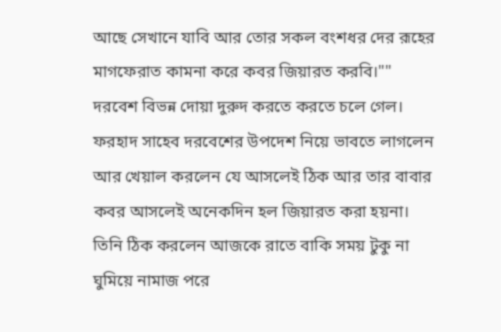আছে সেখানে যাবি আর তোর সকল বংশধর দের রূহের মাগফেরাত কামনা করে কবর জিয়ারত করবি।""
দরবেশ বিভন্ন দোয়া দুরুদ করতে করতে চলে গেল।
ফরহাদ সাহেব দরবেশের উপদেশ নিয়ে ভাবতে লাগলেন আর খেয়াল করলেন যে আসলেই ঠিক আর তার বাবার কবর আসলেই অনেকদিন হল জিয়ারত করা হয়না।
তিনি ঠিক করলেন আজকে রাতে বাকি সময় টুকু না ঘুমিয়ে নামাজ পরে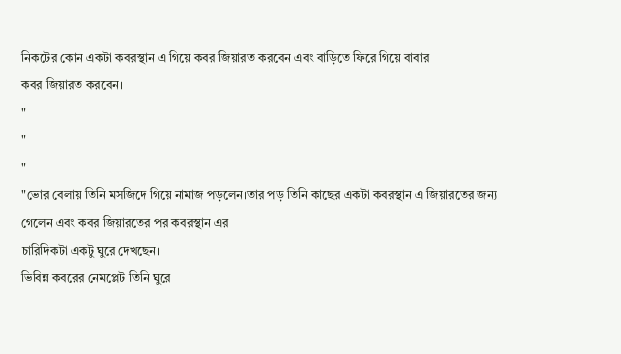নিকটের কোন একটা কবরস্থান এ গিয়ে কবর জিয়ারত করবেন এবং বাড়িতে ফিরে গিয়ে বাবার
কবর জিয়ারত করবেন।
"
"
"
"ভোর বেলায় তিনি মসজিদে গিয়ে নামাজ পড়লেন।তার পড় তিনি কাছের একটা কবরস্থান এ জিয়ারতের জন্য গেলেন এবং কবর জিয়ারতের পর কবরস্থান এর
চারিদিকটা একটু ঘুরে দেখছেন।
ভিবিন্ন কবরের নেমপ্লেট তিনি ঘুরে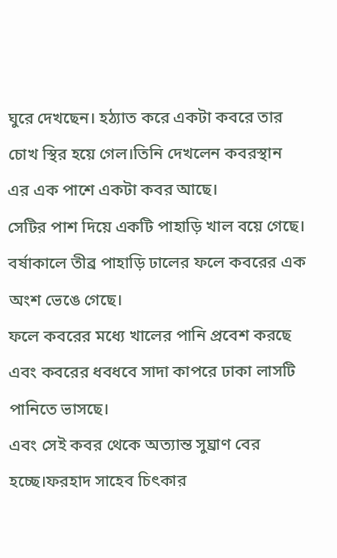ঘুরে দেখছেন। হঠ্যাত করে একটা কবরে তার চোখ স্থির হয়ে গেল।তিনি দেখলেন কবরস্থান এর এক পাশে একটা কবর আছে।
সেটির পাশ দিয়ে একটি পাহাড়ি খাল বয়ে গেছে। বর্ষাকালে তীব্র পাহাড়ি ঢালের ফলে কবরের এক অংশ ভেঙে গেছে।
ফলে কবরের মধ্যে খালের পানি প্রবেশ করছে এবং কবরের ধবধবে সাদা কাপরে ঢাকা লাসটি পানিতে ভাসছে।
এবং সেই কবর থেকে অত্যান্ত সুঘ্রাণ বের হচ্ছে।ফরহাদ সাহেব চিৎকার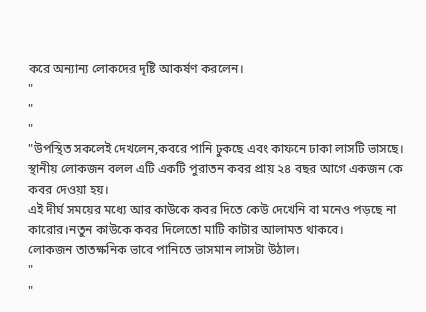করে অন্যান্য লোকদের দৃষ্টি আকর্ষণ করলেন।
"
"
"
"উপস্থিত সকলেই দেখলেন,কবরে পানি ঢুকছে এবং কাফনে ঢাকা লাসটি ভাসছে।
স্থানীয় লোকজন বলল এটি একটি পুরাতন কবর প্রায় ২৪ বছর আগে একজন কে কবর দেওয়া হয়।
এই দীর্ঘ সময়ের মধ্যে আর কাউকে কবর দিতে কেউ দেখেনি বা মনেও পড়ছে না কারোর।নতুন কাউকে কবর দিলেতো মাটি কাটার আলামত থাকবে।
লোকজন তাতক্ষনিক ভাবে পানিতে ভাসমান লাসটা উঠাল।
"
"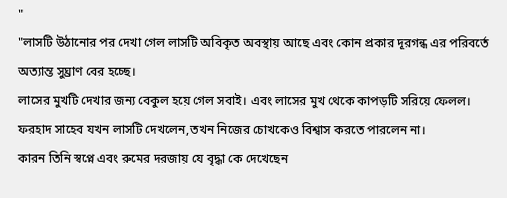"
"লাসটি উঠানোর পর দেখা গেল লাসটি অবিকৃত অবস্থায় আছে এবং কোন প্রকার দূরগন্ধ এর পরিবর্তে অত্যান্ত সুঘ্রাণ বের হচ্ছে।
লাসের মুখটি দেখার জন্য বেকুল হয়ে গেল সবাই। এবং লাসের মুখ থেকে কাপড়টি সরিয়ে ফেলল।
ফরহাদ সাহেব যখন লাসটি দেখলেন,তখন নিজের চোখকেও বিশ্বাস করতে পারলেন না।
কারন তিনি স্বপ্নে এবং রুমের দরজায় যে বৃদ্ধা কে দেখেছেন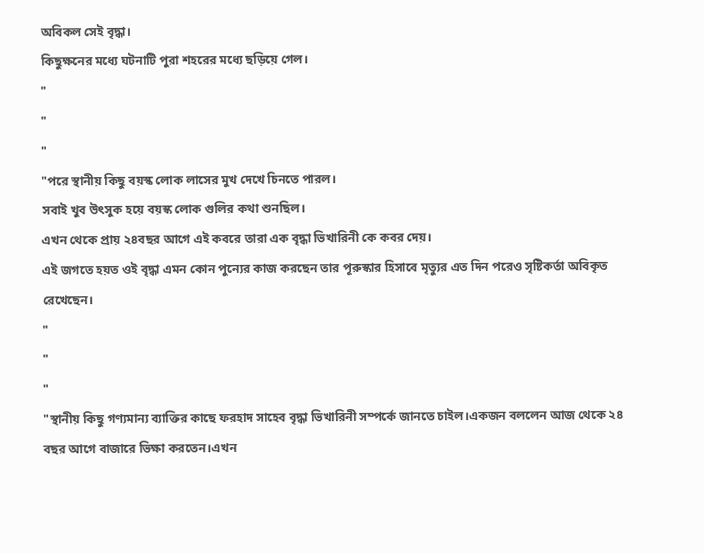অবিকল সেই বৃদ্ধা।
কিছুক্ষনের মধ্যে ঘটনাটি পুরা শহরের মধ্যে ছড়িয়ে গেল।
"
"
"
"পরে স্থানীয় কিছু বয়স্ক লোক লাসের মুখ দেখে চিনতে পারল।
সবাই খুব উৎসুক হয়ে বয়স্ক লোক গুলির কথা শুনছিল।
এখন থেকে প্রায় ২৪বছর আগে এই কবরে তারা এক বৃদ্ধা ভিখারিনী কে কবর দেয়।
এই জগতে হয়ত ওই বৃদ্ধা এমন কোন পুন্যের কাজ করছেন তার পূরুস্কার হিসাবে মৃত্যুর এত দিন পরেও সৃষ্টিকর্তা অবিকৃত রেখেছেন।
"
"
"
"স্থানীয় কিছু গণ্যমান্য ব্যাক্তির কাছে ফরহাদ সাহেব বৃদ্ধা ভিখারিনী সম্পর্কে জানতে চাইল।একজন বললেন আজ থেকে ২৪ বছর আগে বাজারে ভিক্ষা করতেন।এখন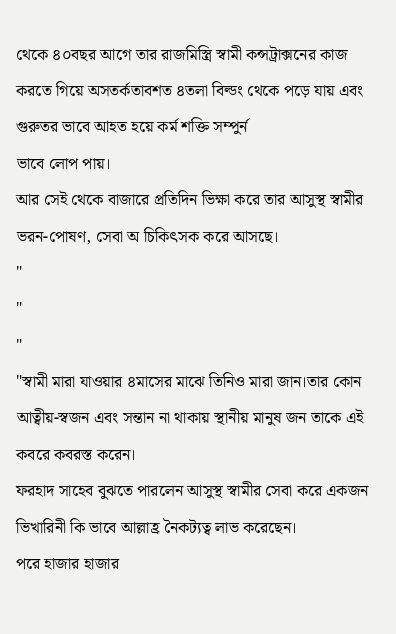থেকে ৪০বছর আগে তার রাজমিস্ত্রি স্বামী কন্সট্রাক্সনের কাজ করতে গিয়ে অসতর্কতাবশত ৪তলা বিল্ডং থেকে পড়ে যায় এবং গুরুতর ভাবে আহত হয়ে কর্ম শক্তি সম্পুর্ন
ভাবে লোপ পায়।
আর সেই থেকে বাজারে প্রতিদিন ভিক্ষা করে তার আসুস্থ স্বামীর ভরন-পোষণ, সেবা অ চিকিৎসক করে আসছে।
"
"
"
"স্বামী মারা যাওয়ার ৪মাসের মাঝে তিনিও মারা জান।তার কোন আত্বীয়-স্বজন এবং সন্তান না থাকায় স্থানীয় মানুষ জন তাকে এই কবরে কবরস্ত করেন।
ফরহাদ সাহেব বুঝতে পারলেন আসুস্থ স্বামীর সেবা করে একজন ভিখারিনী কি ভাবে আল্লাহ্র নৈকট্যত্ব লাভ করেছেন।
পরে হাজার হাজার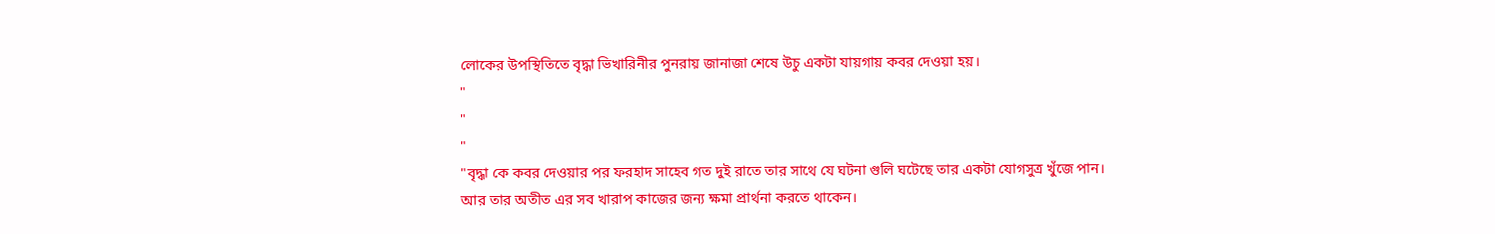লোকের উপস্থিতিতে বৃদ্ধা ভিখারিনীর পুনরায় জানাজা শেষে উচু একটা যায়গায় কবর দেওয়া হয়।
"
"
"
"বৃদ্ধা কে কবর দেওয়ার পর ফরহাদ সাহেব গত দুই রাতে তার সাথে যে ঘটনা গুলি ঘটেছে তার একটা যোগসুত্র খুঁজে পান।
আর তার অতীত এর সব খারাপ কাজের জন্য ক্ষমা প্রার্থনা করতে থাকেন।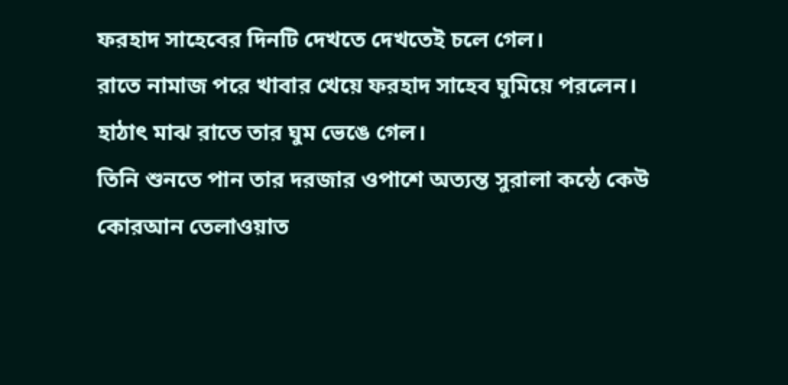ফরহাদ সাহেবের দিনটি দেখতে দেখতেই চলে গেল।
রাতে নামাজ পরে খাবার খেয়ে ফরহাদ সাহেব ঘুমিয়ে পরলেন।
হাঠাৎ মাঝ রাতে তার ঘুম ভেঙে গেল।
তিনি শুনতে পান তার দরজার ওপাশে অত্যন্ত সুরালা কন্ঠে কেউ কোরআন তেলাওয়াত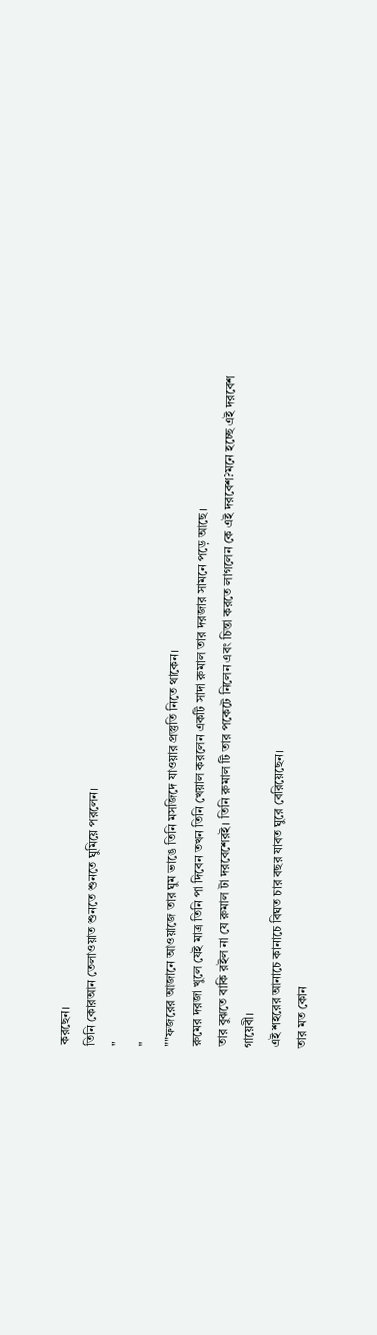করছেন।
তিনি কোরআন তেলাওয়াত শুনতে শুনতে ঘুমিয়ে পরলেন।
"
"
""ফজরের আজানে আওয়াজে তার ঘুম ভাঙে তিনি মসজিদে যাওয়ার প্রস্তুতি নিতে থাকেন।
রুমের দরজা খুলে যেই মাত্র তিনি পা দিবেন তখন তিনি খেয়াল করলেন একটি সাদা রুমাল তার দরজার সামনে পড়ে আছে।
তার বুঝতে বাকি রইল না যে রুমাল টা দরবেশেরই। তিনি রুমাল টি তার পকেটে নিলেন এবং চিন্তা করতে লাগলেন কে এই দরবেশ?মনে হচ্ছে এই দরবেশ গায়েবী।
এই শহরের আনাচে কানাচে বিঘত চার বছর যাবত ঘুরে বেরিয়েছেন।
তার মত কোন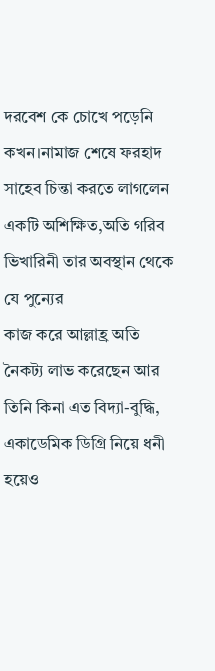দরবেশ কে চোখে পড়েনি কখন।নামাজ শেষে ফরহাদ সাহেব চিন্তা করতে লাগলেন একটি অশিক্ষিত,অতি গরিব ভিখারিনী তার অবস্থান থেকে যে পুন্যের
কাজ করে আল্লাহ্র অতি নৈকট্য লাভ করেছেন আর তিনি কিনা এত বিদ্যা-বুদ্ধি, একাডেমিক ডিগ্রি নিয়ে ধনী হয়েও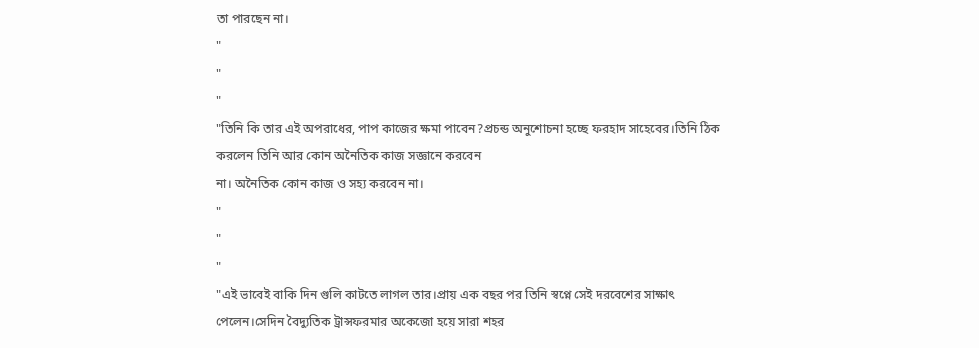তা পারছেন না।
"
"
"
"তিনি কি তার এই অপরাধের, পাপ কাজের ক্ষমা পাবেন?প্রচন্ড অনুশোচনা হচ্ছে ফরহাদ সাহেবের।তিনি ঠিক করলেন তিনি আর কোন অনৈতিক কাজ সজ্ঞানে করবেন
না। অনৈতিক কোন কাজ ও সহ্য করবেন না।
"
"
"
"এই ভাবেই বাকি দিন গুলি কাটতে লাগল তার।প্রায় এক বছর পর তিনি স্বপ্নে সেই দরবেশের সাক্ষাৎ পেলেন।সেদিন বৈদ্যুতিক ট্রান্সফরমার অকেজো হয়ে সারা শহর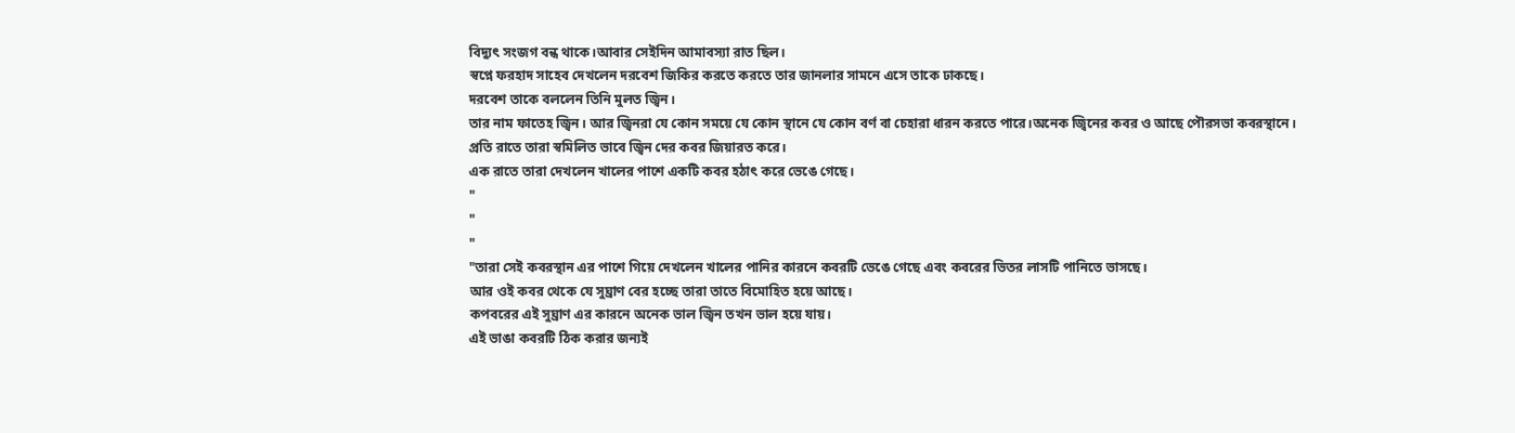বিদ্যুৎ সংজগ বন্ধ থাকে।আবার সেইদিন আমাবস্যা রাত ছিল।
স্বপ্নে ফরহাদ সাহেব দেখলেন দরবেশ জিকির করতে করতে তার জানলার সামনে এসে তাকে ঢাকছে।
দরবেশ তাকে বললেন তিনি মুলত জ্বিন।
তার নাম ফাতেহ জ্বিন। আর জ্বিনরা যে কোন সময়ে যে কোন স্থানে যে কোন বর্ণ বা চেহারা ধারন করতে পারে।অনেক জ্বিনের কবর ও আছে পৌরসভা কবরস্থানে।
প্রতি রাতে তারা স্বমিলিত ভাবে জ্বিন দের কবর জিয়ারত করে।
এক রাতে তারা দেখলেন খালের পাশে একটি কবর হঠাৎ করে ভেঙে গেছে।
"
"
"
"তারা সেই কবরস্থান এর পাশে গিয়ে দেখলেন খালের পানির কারনে কবরটি ভেঙে গেছে এবং কবরের ভিতর লাসটি পানিতে ভাসছে।
আর ওই কবর থেকে যে সুঘ্রাণ বের হচ্ছে তারা তাতে বিমোহিত হয়ে আছে।
কপবরের এই সুঘ্রাণ এর কারনে অনেক ভাল জ্বিন তখন ভাল হয়ে যায়।
এই ভাঙা কবরটি ঠিক করার জন্যই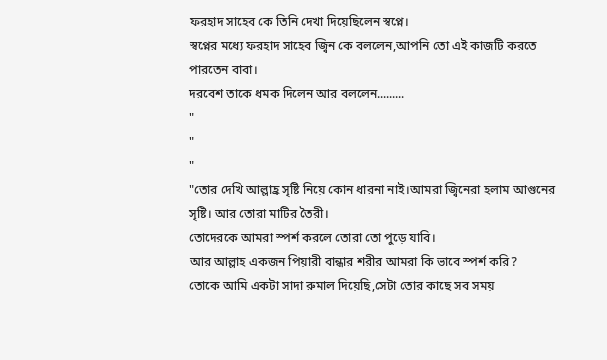ফরহাদ সাহেব কে তিনি দেখা দিয়েছিলেন স্বপ্নে।
স্বপ্নের মধ্যে ফরহাদ সাহেব জ্বিন কে বললেন,আপনি তো এই কাজটি করতে পারতেন বাবা।
দরবেশ তাকে ধমক দিলেন আর বললেন.........
"
"
"
"তোর দেখি আল্লাহ্র সৃষ্টি নিয়ে কোন ধারনা নাই।আমরা জ্বিনেরা হলাম আগুনের সৃষ্টি। আর তোরা মাটির তৈরী।
তোদেরকে আমরা স্পর্শ করলে তোরা তো পুড়ে যাবি।
আর আল্লাহ একজন পিয়ারী বান্ধার শরীর আমরা কি ভাবে স্পর্শ করি?
তোকে আমি একটা সাদা রুমাল দিয়েছি,সেটা তোর কাছে সব সময়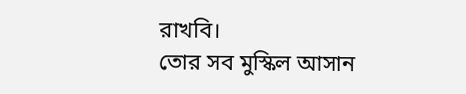রাখবি।
তোর সব মুস্কিল আসান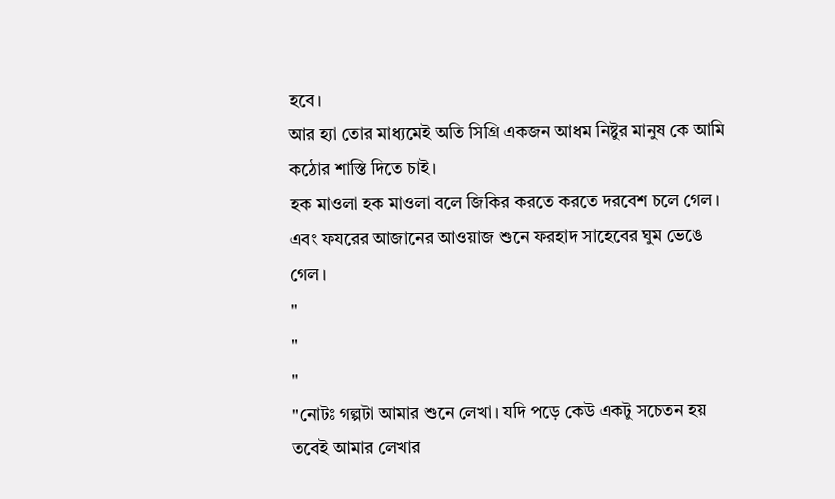হবে।
আর হ্যা তোর মাধ্যমেই অতি সিগ্রি একজন আধম নিষ্টুর মানুষ কে আমি কঠোর শাস্তি দিতে চাই।
হক মাওলা হক মাওলা বলে জিকির করতে করতে দরবেশ চলে গেল।
এবং ফযরের আজানের আওয়াজ শুনে ফরহাদ সাহেবের ঘুম ভেঙে গেল।
"
"
"
"নোটঃ গল্পটা আমার শুনে লেখা। যদি পড়ে কেউ একটু সচেতন হয় তবেই আমার লেখার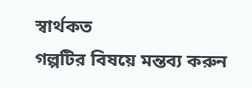স্বার্থকত
গল্পটির বিষয়ে মন্তব্য করুন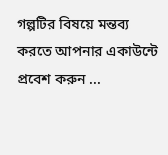গল্পটির বিষয়ে মন্তব্য করতে আপনার একাউন্টে প্রবেশ করুন ...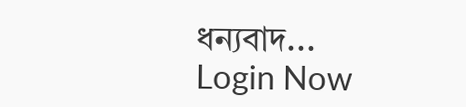ধন্যবাদ... Login Now